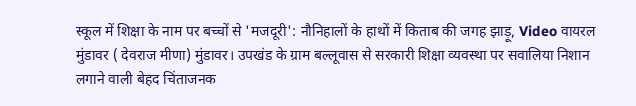स्कूल में शिक्षा के नाम पर बच्चों से 'मजदूरी': नौनिहालों के हाथों में किताब की जगह झाड़ू, Video वायरल
मुंडावर ( देवराज मीणा) मुंडावर। उपखंड के ग्राम बल्लूवास से सरकारी शिक्षा व्यवस्था पर सवालिया निशान लगाने वाली बेहद चिंताजनक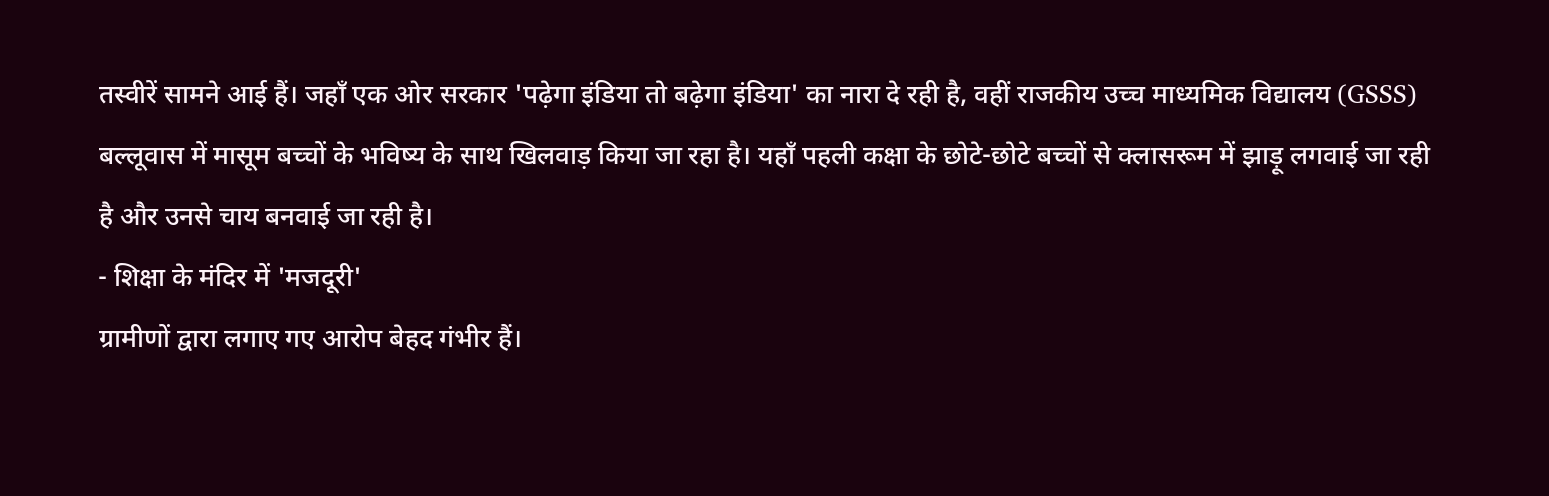तस्वीरें सामने आई हैं। जहाँ एक ओर सरकार 'पढ़ेगा इंडिया तो बढ़ेगा इंडिया' का नारा दे रही है, वहीं राजकीय उच्च माध्यमिक विद्यालय (GSSS) बल्लूवास में मासूम बच्चों के भविष्य के साथ खिलवाड़ किया जा रहा है। यहाँ पहली कक्षा के छोटे-छोटे बच्चों से क्लासरूम में झाड़ू लगवाई जा रही है और उनसे चाय बनवाई जा रही है।
- शिक्षा के मंदिर में 'मजदूरी'
ग्रामीणों द्वारा लगाए गए आरोप बेहद गंभीर हैं।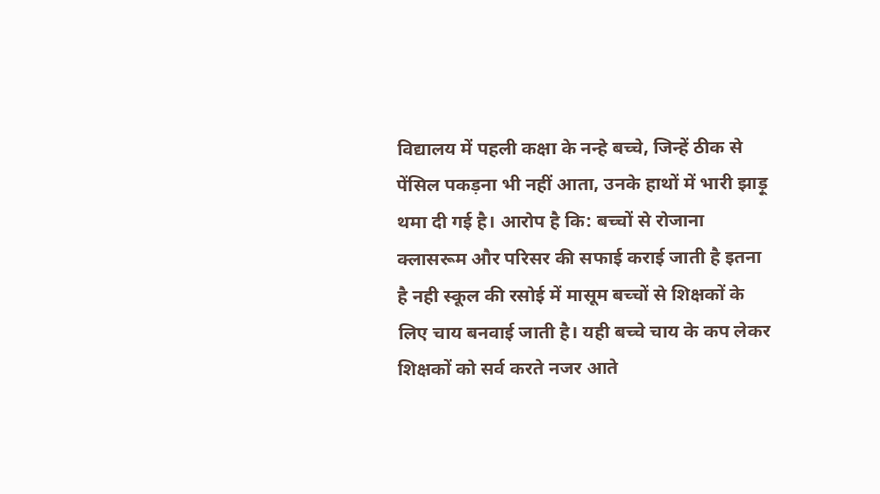विद्यालय में पहली कक्षा के नन्हे बच्चे, जिन्हें ठीक से पेंसिल पकड़ना भी नहीं आता, उनके हाथों में भारी झाड़ू थमा दी गई है। आरोप है कि: बच्चों से रोजाना क्लासरूम और परिसर की सफाई कराई जाती है इतना है नही स्कूल की रसोई में मासूम बच्चों से शिक्षकों के लिए चाय बनवाई जाती है। यही बच्चे चाय के कप लेकर शिक्षकों को सर्व करते नजर आते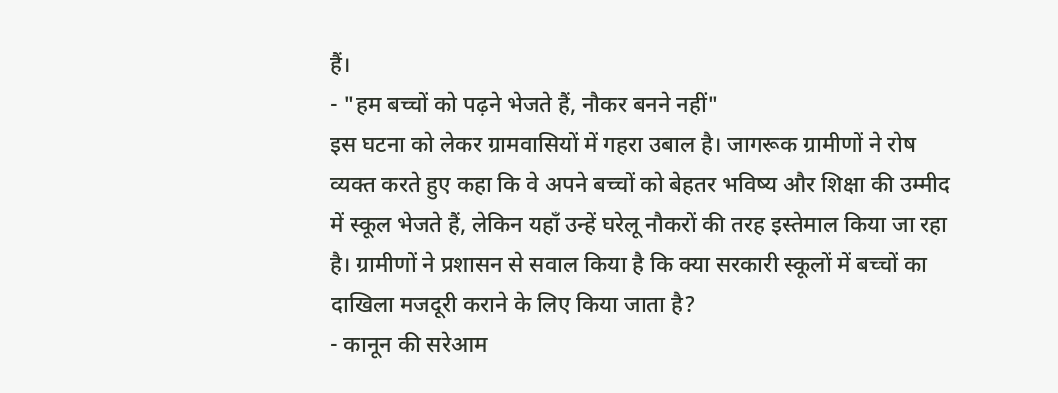हैं।
- "हम बच्चों को पढ़ने भेजते हैं, नौकर बनने नहीं"
इस घटना को लेकर ग्रामवासियों में गहरा उबाल है। जागरूक ग्रामीणों ने रोष व्यक्त करते हुए कहा कि वे अपने बच्चों को बेहतर भविष्य और शिक्षा की उम्मीद में स्कूल भेजते हैं, लेकिन यहाँ उन्हें घरेलू नौकरों की तरह इस्तेमाल किया जा रहा है। ग्रामीणों ने प्रशासन से सवाल किया है कि क्या सरकारी स्कूलों में बच्चों का दाखिला मजदूरी कराने के लिए किया जाता है?
- कानून की सरेआम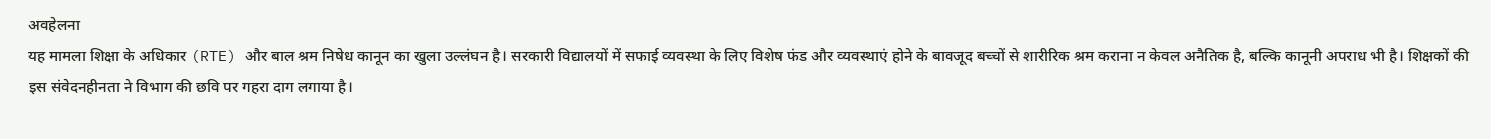अवहेलना
यह मामला शिक्षा के अधिकार (RTE) और बाल श्रम निषेध कानून का खुला उल्लंघन है। सरकारी विद्यालयों में सफाई व्यवस्था के लिए विशेष फंड और व्यवस्थाएं होने के बावजूद बच्चों से शारीरिक श्रम कराना न केवल अनैतिक है, बल्कि कानूनी अपराध भी है। शिक्षकों की इस संवेदनहीनता ने विभाग की छवि पर गहरा दाग लगाया है।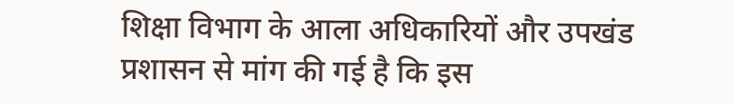शिक्षा विभाग के आला अधिकारियों और उपखंड प्रशासन से मांग की गई है कि इस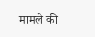मामले की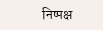निष्पक्ष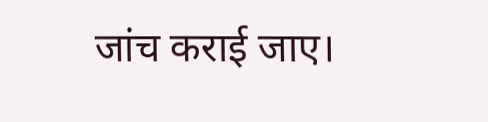जांच कराई जाए।